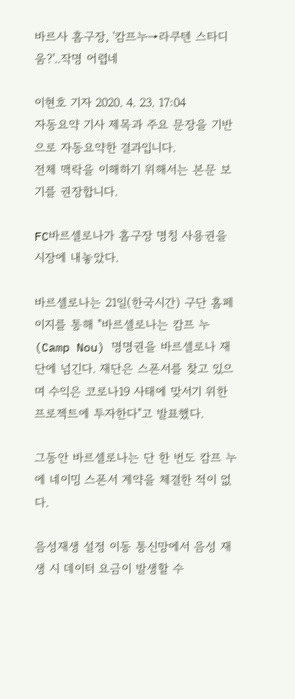바르사 홈구장, '캄프누→라쿠텐 스타디움?'..작명 어렵네

이현호 기자 2020. 4. 23. 17:04
자동요약 기사 제목과 주요 문장을 기반으로 자동요약한 결과입니다.
전체 맥락을 이해하기 위해서는 본문 보기를 권장합니다.

FC바르셀로나가 홈구장 명칭 사용권을 시장에 내놓았다.

바르셀로나는 21일(한국시간) 구단 홈페이지를 통해 "바르셀로나는 캄프 누(Camp Nou) 명명권을 바르셀로나 재단에 넘긴다. 재단은 스폰서를 찾고 있으며 수익은 코로나19 사태에 맞서기 위한 프로젝트에 투자한다"고 발표했다.

그동안 바르셀로나는 단 한 번도 캄프 누에 네이밍 스폰서 계약을 체결한 적이 없다.

음성재생 설정 이동 통신망에서 음성 재생 시 데이터 요금이 발생할 수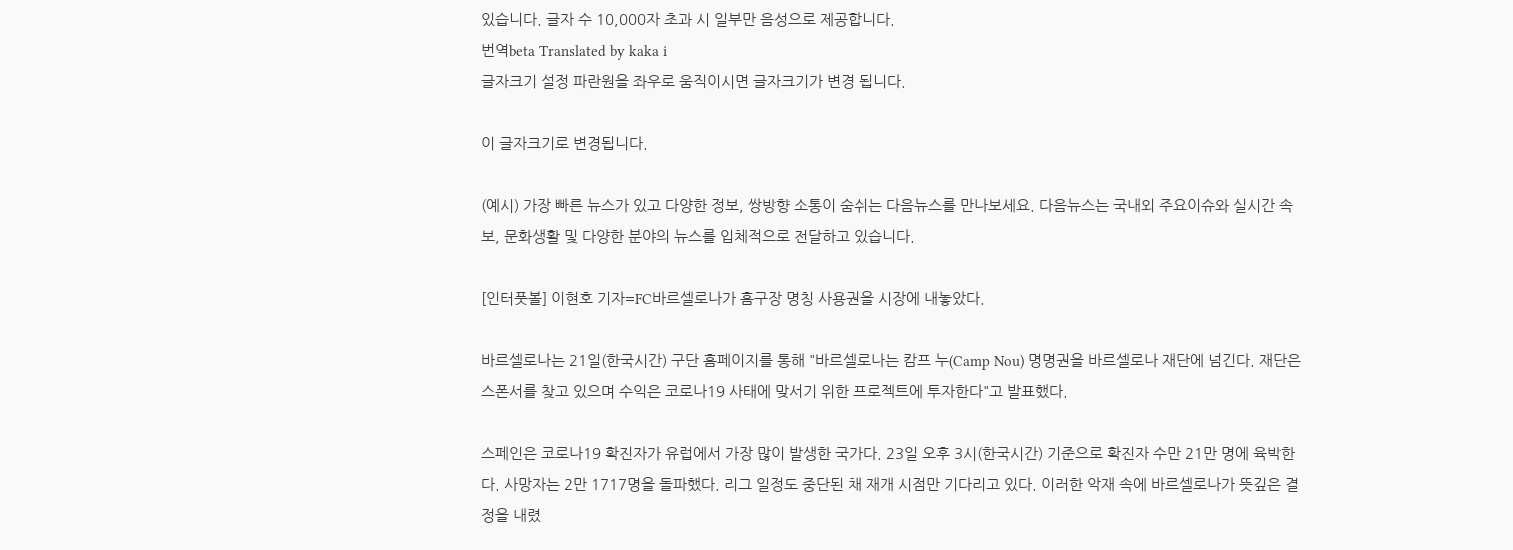있습니다. 글자 수 10,000자 초과 시 일부만 음성으로 제공합니다.
번역beta Translated by kaka i
글자크기 설정 파란원을 좌우로 움직이시면 글자크기가 변경 됩니다.

이 글자크기로 변경됩니다.

(예시) 가장 빠른 뉴스가 있고 다양한 정보, 쌍방향 소통이 숨쉬는 다음뉴스를 만나보세요. 다음뉴스는 국내외 주요이슈와 실시간 속보, 문화생활 및 다양한 분야의 뉴스를 입체적으로 전달하고 있습니다.

[인터풋볼] 이현호 기자=FC바르셀로나가 홈구장 명칭 사용권을 시장에 내놓았다.

바르셀로나는 21일(한국시간) 구단 홈페이지를 통해 "바르셀로나는 캄프 누(Camp Nou) 명명권을 바르셀로나 재단에 넘긴다. 재단은 스폰서를 찾고 있으며 수익은 코로나19 사태에 맞서기 위한 프로젝트에 투자한다"고 발표했다.

스페인은 코로나19 확진자가 유럽에서 가장 많이 발생한 국가다. 23일 오후 3시(한국시간) 기준으로 확진자 수만 21만 명에 육박한다. 사망자는 2만 1717명을 돌파했다. 리그 일정도 중단된 채 재개 시점만 기다리고 있다. 이러한 악재 속에 바르셀로나가 뜻깊은 결정을 내렸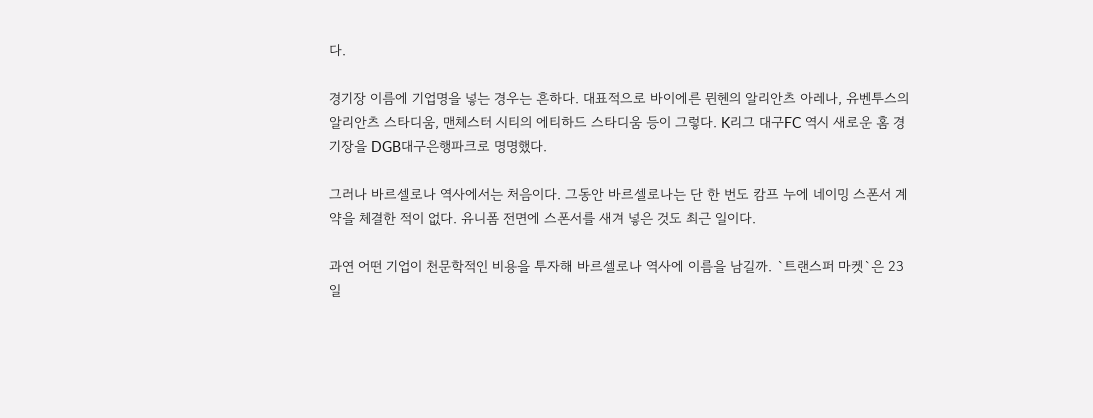다.

경기장 이름에 기업명을 넣는 경우는 흔하다. 대표적으로 바이에른 뮌헨의 알리안츠 아레나, 유벤투스의 알리안츠 스타디움, 맨체스터 시티의 에티하드 스타디움 등이 그렇다. K리그 대구FC 역시 새로운 홈 경기장을 DGB대구은행파크로 명명했다.

그러나 바르셀로나 역사에서는 처음이다. 그동안 바르셀로나는 단 한 번도 캄프 누에 네이밍 스폰서 계약을 체결한 적이 없다. 유니폼 전면에 스폰서를 새겨 넣은 것도 최근 일이다.

과연 어떤 기업이 천문학적인 비용을 투자해 바르셀로나 역사에 이름을 남길까. `트랜스퍼 마켓`은 23일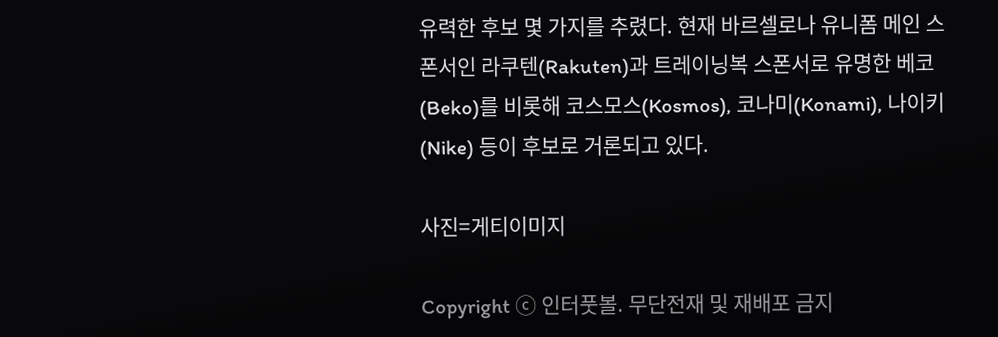유력한 후보 몇 가지를 추렸다. 현재 바르셀로나 유니폼 메인 스폰서인 라쿠텐(Rakuten)과 트레이닝복 스폰서로 유명한 베코(Beko)를 비롯해 코스모스(Kosmos), 코나미(Konami), 나이키(Nike) 등이 후보로 거론되고 있다.

사진=게티이미지

Copyright ⓒ 인터풋볼. 무단전재 및 재배포 금지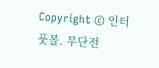Copyright © 인터풋볼. 무단전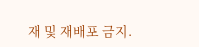재 및 재배포 금지.